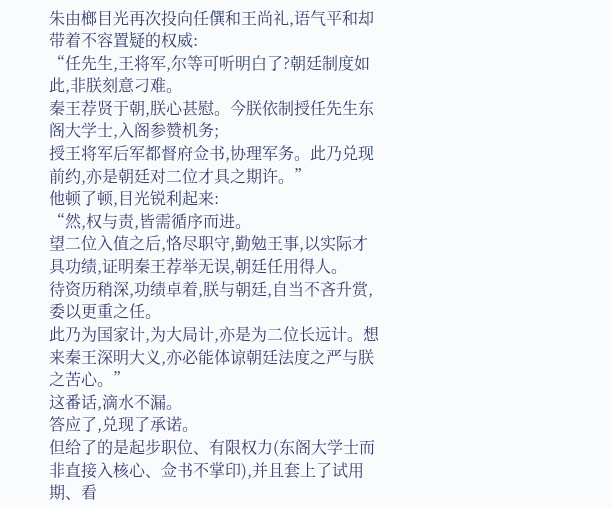朱由榔目光再次投向任僎和王尚礼,语气平和却带着不容置疑的权威:
“任先生,王将军,尔等可听明白了?朝廷制度如此,非朕刻意刁难。
秦王荐贤于朝,朕心甚慰。今朕依制授任先生东阁大学士,入阁参赞机务;
授王将军后军都督府佥书,协理军务。此乃兑现前约,亦是朝廷对二位才具之期许。”
他顿了顿,目光锐利起来:
“然,权与责,皆需循序而进。
望二位入值之后,恪尽职守,勤勉王事,以实际才具功绩,证明秦王荐举无误,朝廷任用得人。
待资历稍深,功绩卓着,朕与朝廷,自当不吝升赏,委以更重之任。
此乃为国家计,为大局计,亦是为二位长远计。想来秦王深明大义,亦必能体谅朝廷法度之严与朕之苦心。”
这番话,滴水不漏。
答应了,兑现了承诺。
但给了的是起步职位、有限权力(东阁大学士而非直接入核心、佥书不掌印),并且套上了试用期、看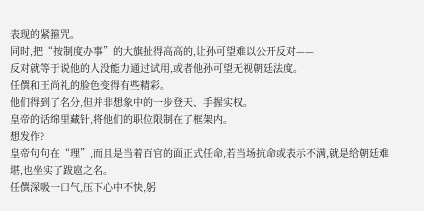表现的紧箍咒。
同时,把“按制度办事”的大旗扯得高高的,让孙可望难以公开反对——
反对就等于说他的人没能力通过试用,或者他孙可望无视朝廷法度。
任僎和王尚礼的脸色变得有些精彩。
他们得到了名分,但并非想象中的一步登天、手握实权。
皇帝的话绵里藏针,将他们的职位限制在了框架内。
想发作?
皇帝句句在“理”,而且是当着百官的面正式任命,若当场抗命或表示不满,就是给朝廷难堪,也坐实了跋扈之名。
任僎深吸一口气,压下心中不快,躬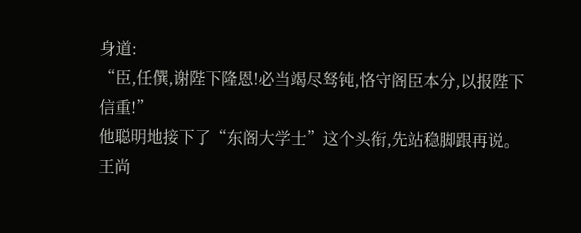身道:
“臣,任僎,谢陛下隆恩!必当竭尽驽钝,恪守阁臣本分,以报陛下信重!”
他聪明地接下了“东阁大学士”这个头衔,先站稳脚跟再说。
王尚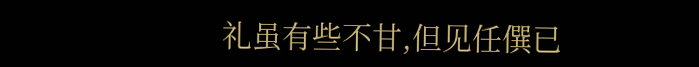礼虽有些不甘,但见任僎已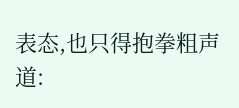表态,也只得抱拳粗声道: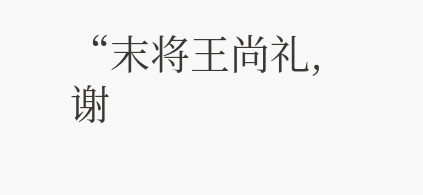“末将王尚礼,谢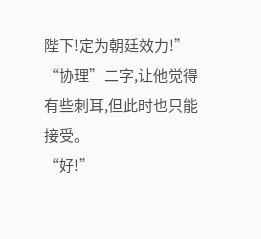陛下!定为朝廷效力!”
“协理”二字,让他觉得有些刺耳,但此时也只能接受。
“好!”